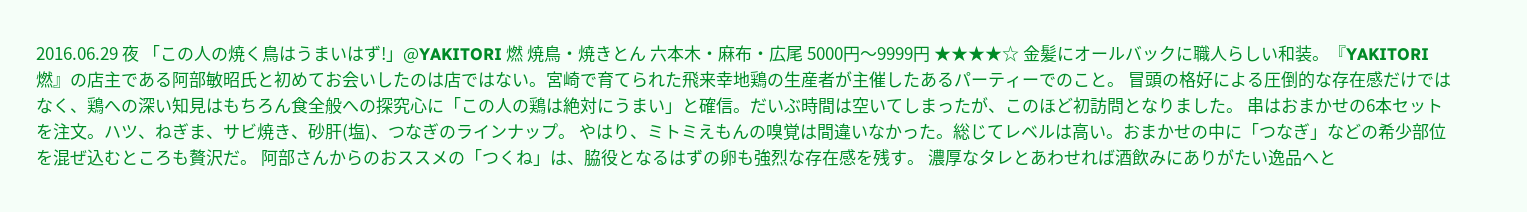2016.06.29 夜 「この人の焼く鳥はうまいはず!」@YAKITORI 燃 焼鳥・焼きとん 六本木・麻布・広尾 5000円〜9999円 ★★★★☆ 金髪にオールバックに職人らしい和装。『YAKITORI燃』の店主である阿部敏昭氏と初めてお会いしたのは店ではない。宮崎で育てられた飛来幸地鶏の生産者が主催したあるパーティーでのこと。 冒頭の格好による圧倒的な存在感だけではなく、鶏への深い知見はもちろん食全般への探究心に「この人の鶏は絶対にうまい」と確信。だいぶ時間は空いてしまったが、このほど初訪問となりました。 串はおまかせの6本セットを注文。ハツ、ねぎま、サビ焼き、砂肝(塩)、つなぎのラインナップ。 やはり、ミトミえもんの嗅覚は間違いなかった。総じてレベルは高い。おまかせの中に「つなぎ」などの希少部位を混ぜ込むところも贅沢だ。 阿部さんからのおススメの「つくね」は、脇役となるはずの卵も強烈な存在感を残す。 濃厚なタレとあわせれば酒飲みにありがたい逸品へと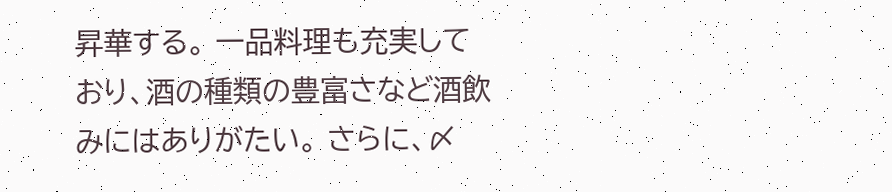昇華する。 一品料理も充実しており、酒の種類の豊富さなど酒飲みにはありがたい。 さらに、〆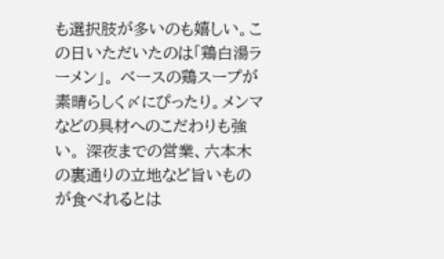も選択肢が多いのも嬉しい。この日いただいたのは「鶏白湯ラーメン」。 ベースの鶏スープが素晴らしく〆にぴったり。メンマなどの具材へのこだわりも強い。 深夜までの営業、六本木の裏通りの立地など旨いものが食べれるとは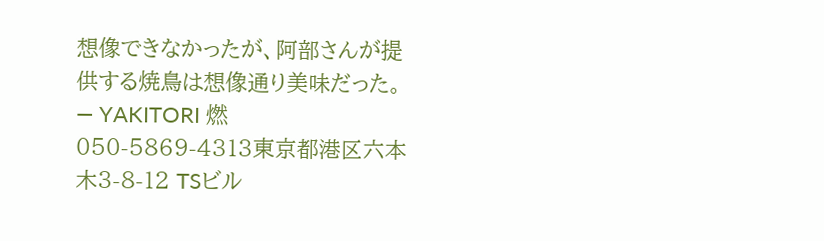想像できなかったが、阿部さんが提供する焼鳥は想像通り美味だった。 — YAKITORI 燃050-5869-4313東京都港区六本木3-8-12 TSビル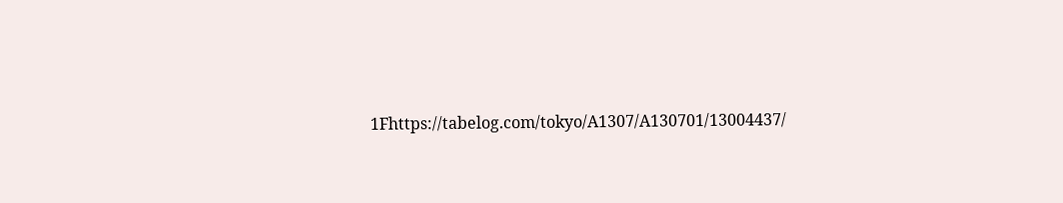1Fhttps://tabelog.com/tokyo/A1307/A130701/13004437/